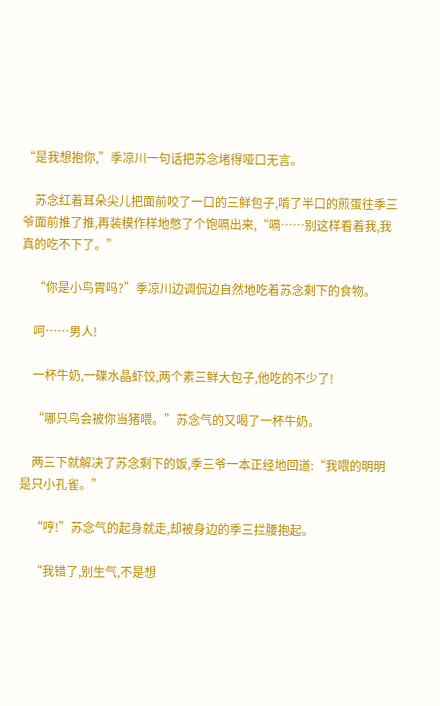“是我想抱你,”季凉川一句话把苏念堵得哑口无言。

    苏念红着耳朵尖儿把面前咬了一口的三鲜包子,啃了半口的煎蛋往季三爷面前推了推,再装模作样地憋了个饱嗝出来,“嗝……别这样看着我,我真的吃不下了。”

    “你是小鸟胃吗?”季凉川边调侃边自然地吃着苏念剩下的食物。

    呵……男人!

    一杯牛奶,一碟水晶虾饺,两个素三鲜大包子,他吃的不少了!

    “哪只鸟会被你当猪喂。”苏念气的又喝了一杯牛奶。

    两三下就解决了苏念剩下的饭,季三爷一本正经地回道:“我喂的明明是只小孔雀。”

    “哼!”苏念气的起身就走,却被身边的季三拦腰抱起。

    “我错了,别生气,不是想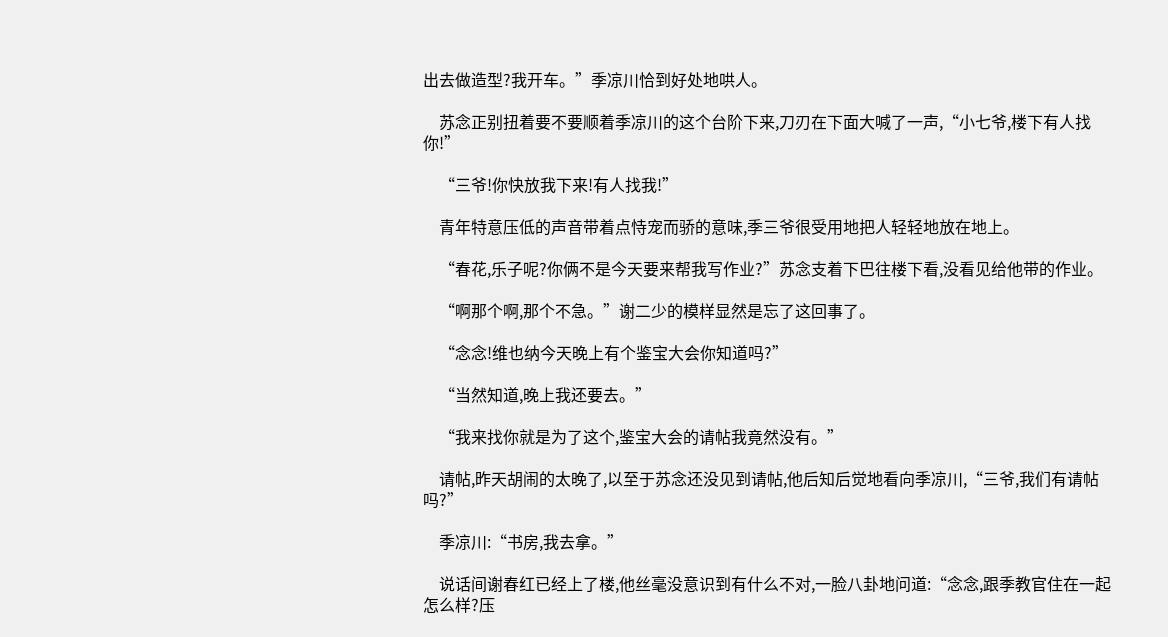出去做造型?我开车。”季凉川恰到好处地哄人。

    苏念正别扭着要不要顺着季凉川的这个台阶下来,刀刃在下面大喊了一声,“小七爷,楼下有人找你!”

    “三爷!你快放我下来!有人找我!”

    青年特意压低的声音带着点恃宠而骄的意味,季三爷很受用地把人轻轻地放在地上。

    “春花,乐子呢?你俩不是今天要来帮我写作业?”苏念支着下巴往楼下看,没看见给他带的作业。

    “啊那个啊,那个不急。”谢二少的模样显然是忘了这回事了。

    “念念!维也纳今天晚上有个鉴宝大会你知道吗?”

    “当然知道,晚上我还要去。”

    “我来找你就是为了这个,鉴宝大会的请帖我竟然没有。”

    请帖,昨天胡闹的太晚了,以至于苏念还没见到请帖,他后知后觉地看向季凉川,“三爷,我们有请帖吗?”

    季凉川:“书房,我去拿。”

    说话间谢春红已经上了楼,他丝毫没意识到有什么不对,一脸八卦地问道:“念念,跟季教官住在一起怎么样?压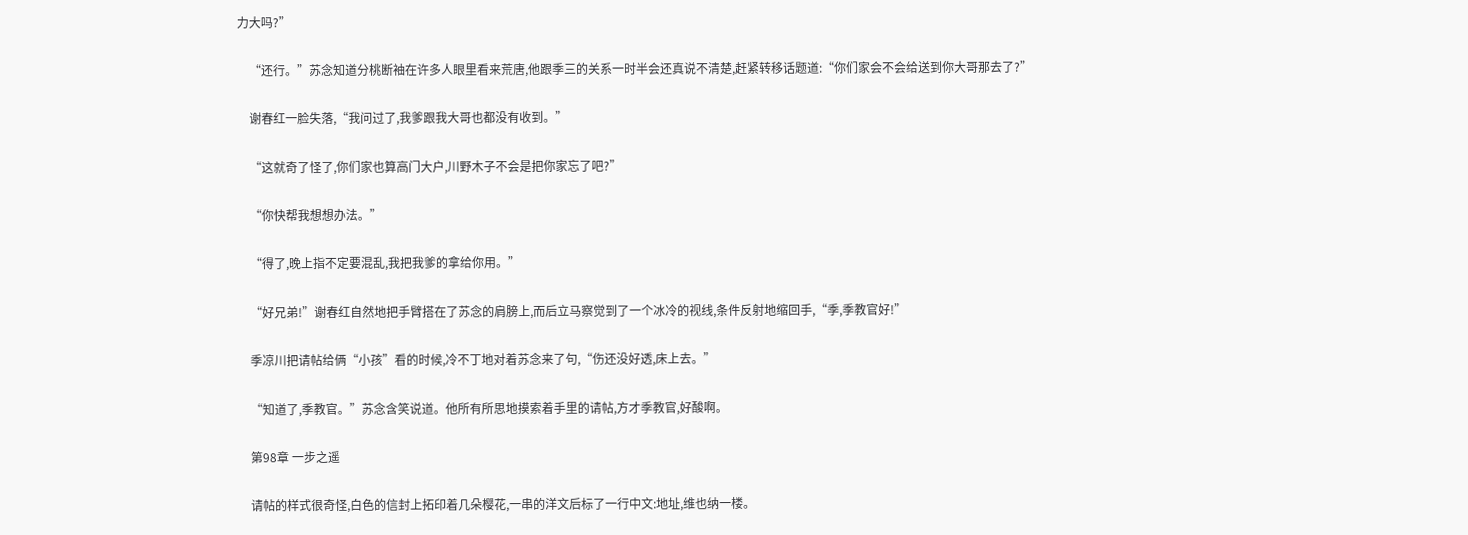力大吗?”

    “还行。”苏念知道分桃断袖在许多人眼里看来荒唐,他跟季三的关系一时半会还真说不清楚,赶紧转移话题道:“你们家会不会给送到你大哥那去了?”

    谢春红一脸失落,“我问过了,我爹跟我大哥也都没有收到。”

    “这就奇了怪了,你们家也算高门大户,川野木子不会是把你家忘了吧?”

    “你快帮我想想办法。”

    “得了,晚上指不定要混乱,我把我爹的拿给你用。”

    “好兄弟!”谢春红自然地把手臂搭在了苏念的肩膀上,而后立马察觉到了一个冰冷的视线,条件反射地缩回手,“季,季教官好!”

    季凉川把请帖给俩“小孩”看的时候,冷不丁地对着苏念来了句,“伤还没好透,床上去。”

    “知道了,季教官。”苏念含笑说道。他所有所思地摸索着手里的请帖,方才季教官,好酸啊。

    第98章 一步之遥

    请帖的样式很奇怪,白色的信封上拓印着几朵樱花,一串的洋文后标了一行中文:地址,维也纳一楼。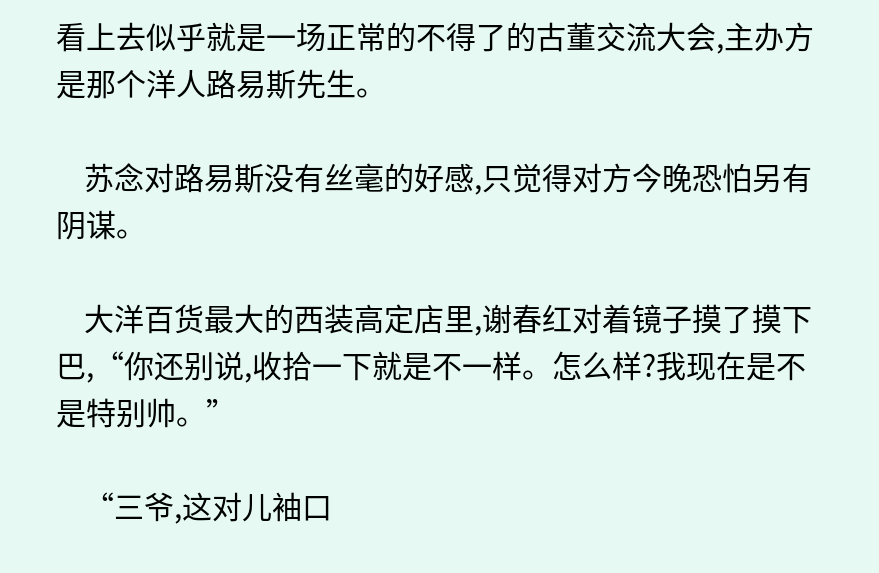看上去似乎就是一场正常的不得了的古董交流大会,主办方是那个洋人路易斯先生。

    苏念对路易斯没有丝毫的好感,只觉得对方今晚恐怕另有阴谋。

    大洋百货最大的西装高定店里,谢春红对着镜子摸了摸下巴,“你还别说,收拾一下就是不一样。怎么样?我现在是不是特别帅。”

    “三爷,这对儿袖口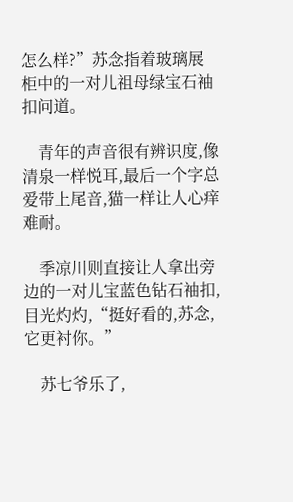怎么样?”苏念指着玻璃展柜中的一对儿祖母绿宝石袖扣问道。

    青年的声音很有辨识度,像清泉一样悦耳,最后一个字总爱带上尾音,猫一样让人心痒难耐。

    季凉川则直接让人拿出旁边的一对儿宝蓝色钻石袖扣,目光灼灼,“挺好看的,苏念,它更衬你。”

    苏七爷乐了,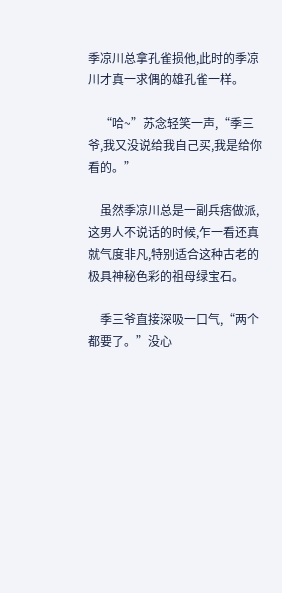季凉川总拿孔雀损他,此时的季凉川才真一求偶的雄孔雀一样。

    “哈~”苏念轻笑一声,“季三爷,我又没说给我自己买,我是给你看的。”

    虽然季凉川总是一副兵痞做派,这男人不说话的时候,乍一看还真就气度非凡,特别适合这种古老的极具神秘色彩的祖母绿宝石。

    季三爷直接深吸一口气,“两个都要了。”没心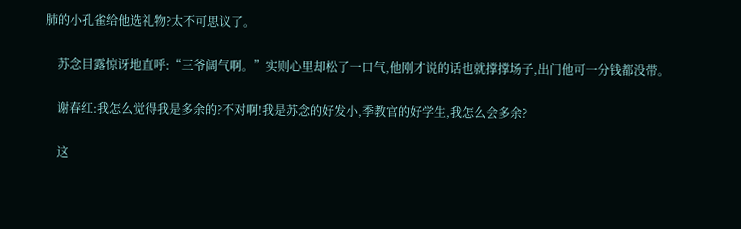肺的小孔雀给他选礼物?太不可思议了。

    苏念目露惊讶地直呼:“三爷阔气啊。”实则心里却松了一口气,他刚才说的话也就撑撑场子,出门他可一分钱都没带。

    谢春红:我怎么觉得我是多余的?不对啊!我是苏念的好发小,季教官的好学生,我怎么会多余?

    这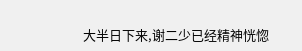大半日下来,谢二少已经精神恍惚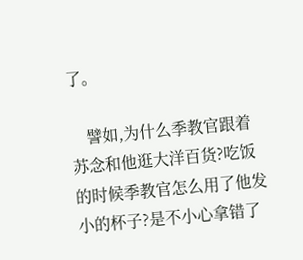了。

    譬如,为什么季教官跟着苏念和他逛大洋百货?吃饭的时候季教官怎么用了他发小的杯子?是不小心拿错了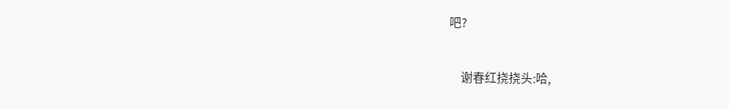吧?

    谢春红挠挠头:哈,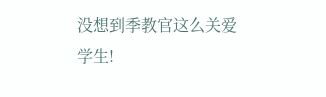没想到季教官这么关爱学生!